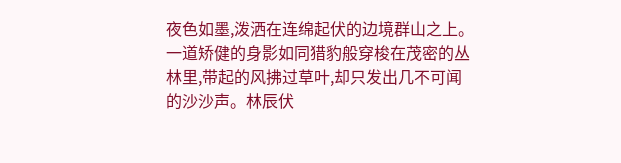夜色如墨,泼洒在连绵起伏的边境群山之上。
一道矫健的身影如同猎豹般穿梭在茂密的丛林里,带起的风拂过草叶,却只发出几不可闻的沙沙声。林辰伏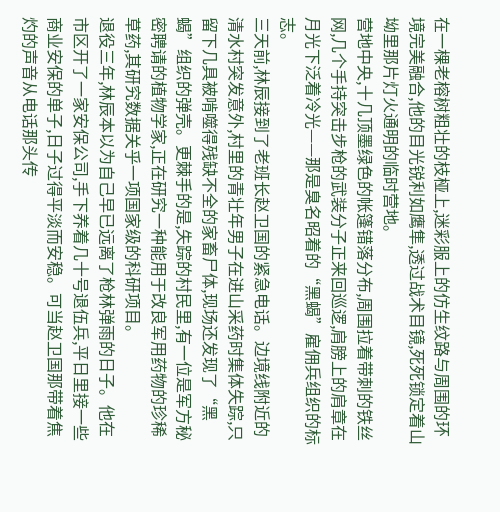在一棵老榕树粗壮的枝桠上,迷彩服上的仿生纹路与周围的环境完美融合,他的目光锐利如鹰隼,透过战术目镜,死死锁定着山坳里那片灯火通明的临时营地。
营地中央,十几顶墨绿色的帐篷错落分布,周围拉着带刺的铁丝网,几个手持突击步枪的武装分子正来回巡逻,肩膀上的肩章在月光下泛着冷光——那是臭名昭着的“黑蝎”雇佣兵组织的标志。
三天前,林辰接到了老班长赵卫国的紧急电话。边境线附近的清水村突发意外,村里的青壮年男子在进山采药时集体失踪,只留下几具被啃噬得残缺不全的家畜尸体,现场还发现了“黑蝎”组织的弹壳。更棘手的是,失踪的村民里,有一位是军方秘密聘请的植物学家,正在研究一种能用于改良军用药物的珍稀草药,其研究数据关乎一项国家级的科研项目。
退役三年,林辰本以为自己早已远离了枪林弹雨的日子。他在市区开了一家安保公司,手下养着几十号退伍兵,平日里接一些商业安保的单子,日子过得平淡而安稳。可当赵卫国那带着焦灼的声音从电话那头传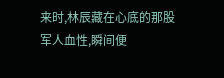来时,林辰藏在心底的那股军人血性,瞬间便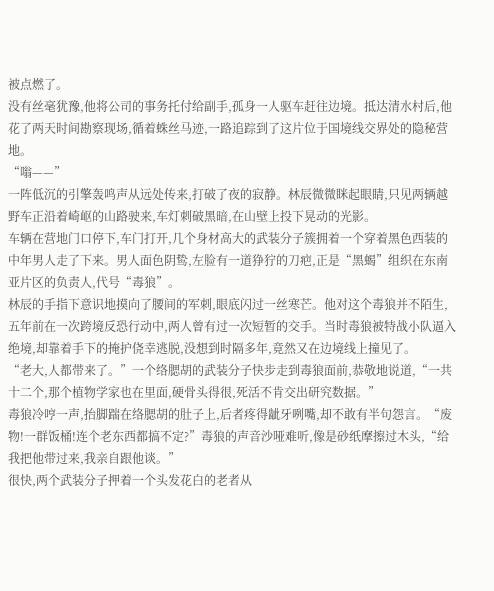被点燃了。
没有丝毫犹豫,他将公司的事务托付给副手,孤身一人驱车赶往边境。抵达清水村后,他花了两天时间勘察现场,循着蛛丝马迹,一路追踪到了这片位于国境线交界处的隐秘营地。
“嗡——”
一阵低沉的引擎轰鸣声从远处传来,打破了夜的寂静。林辰微微眯起眼睛,只见两辆越野车正沿着崎岖的山路驶来,车灯刺破黑暗,在山壁上投下晃动的光影。
车辆在营地门口停下,车门打开,几个身材高大的武装分子簇拥着一个穿着黑色西装的中年男人走了下来。男人面色阴鸷,左脸有一道狰狞的刀疤,正是“黑蝎”组织在东南亚片区的负责人,代号“毒狼”。
林辰的手指下意识地摸向了腰间的军刺,眼底闪过一丝寒芒。他对这个毒狼并不陌生,五年前在一次跨境反恐行动中,两人曾有过一次短暂的交手。当时毒狼被特战小队逼入绝境,却靠着手下的掩护侥幸逃脱,没想到时隔多年,竟然又在边境线上撞见了。
“老大,人都带来了。”一个络腮胡的武装分子快步走到毒狼面前,恭敬地说道,“一共十二个,那个植物学家也在里面,硬骨头得很,死活不肯交出研究数据。”
毒狼冷哼一声,抬脚踹在络腮胡的肚子上,后者疼得龇牙咧嘴,却不敢有半句怨言。“废物!一群饭桶!连个老东西都搞不定?”毒狼的声音沙哑难听,像是砂纸摩擦过木头,“给我把他带过来,我亲自跟他谈。”
很快,两个武装分子押着一个头发花白的老者从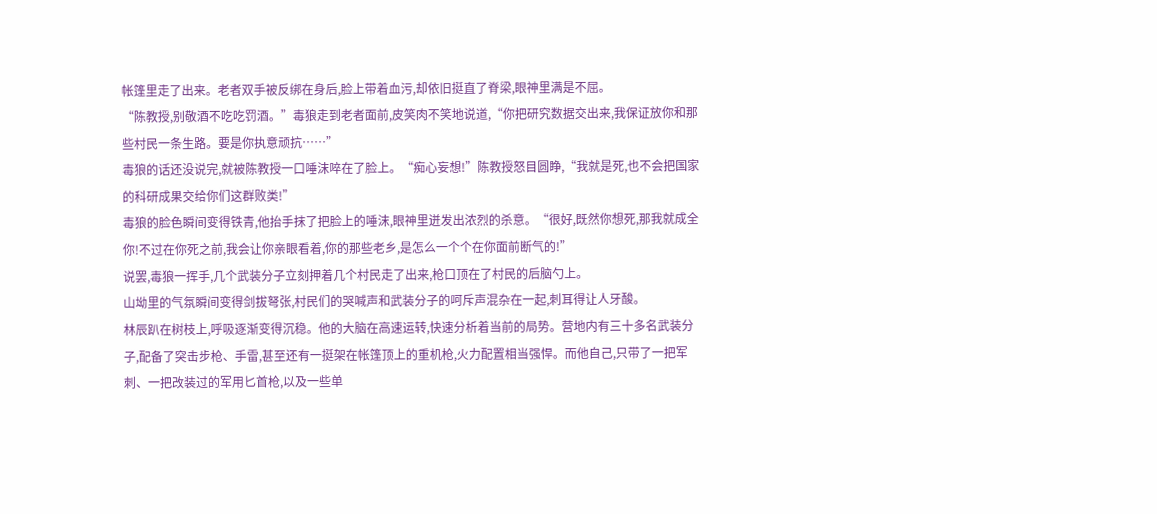帐篷里走了出来。老者双手被反绑在身后,脸上带着血污,却依旧挺直了脊梁,眼神里满是不屈。
“陈教授,别敬酒不吃吃罚酒。”毒狼走到老者面前,皮笑肉不笑地说道,“你把研究数据交出来,我保证放你和那些村民一条生路。要是你执意顽抗……”
毒狼的话还没说完,就被陈教授一口唾沫啐在了脸上。“痴心妄想!”陈教授怒目圆睁,“我就是死,也不会把国家的科研成果交给你们这群败类!”
毒狼的脸色瞬间变得铁青,他抬手抹了把脸上的唾沫,眼神里迸发出浓烈的杀意。“很好,既然你想死,那我就成全你!不过在你死之前,我会让你亲眼看着,你的那些老乡,是怎么一个个在你面前断气的!”
说罢,毒狼一挥手,几个武装分子立刻押着几个村民走了出来,枪口顶在了村民的后脑勺上。
山坳里的气氛瞬间变得剑拔弩张,村民们的哭喊声和武装分子的呵斥声混杂在一起,刺耳得让人牙酸。
林辰趴在树枝上,呼吸逐渐变得沉稳。他的大脑在高速运转,快速分析着当前的局势。营地内有三十多名武装分子,配备了突击步枪、手雷,甚至还有一挺架在帐篷顶上的重机枪,火力配置相当强悍。而他自己,只带了一把军刺、一把改装过的军用匕首枪,以及一些单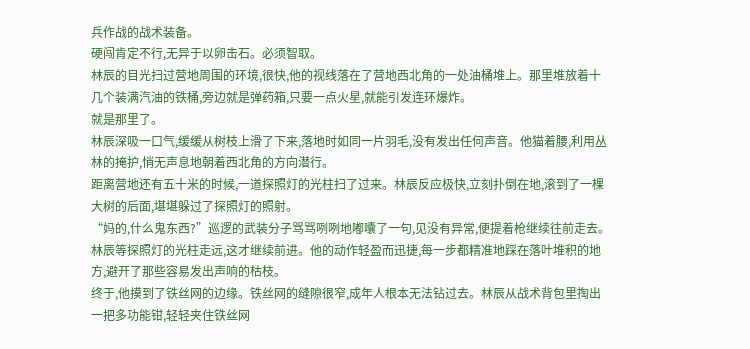兵作战的战术装备。
硬闯肯定不行,无异于以卵击石。必须智取。
林辰的目光扫过营地周围的环境,很快,他的视线落在了营地西北角的一处油桶堆上。那里堆放着十几个装满汽油的铁桶,旁边就是弹药箱,只要一点火星,就能引发连环爆炸。
就是那里了。
林辰深吸一口气,缓缓从树枝上滑了下来,落地时如同一片羽毛,没有发出任何声音。他猫着腰,利用丛林的掩护,悄无声息地朝着西北角的方向潜行。
距离营地还有五十米的时候,一道探照灯的光柱扫了过来。林辰反应极快,立刻扑倒在地,滚到了一棵大树的后面,堪堪躲过了探照灯的照射。
“妈的,什么鬼东西?”巡逻的武装分子骂骂咧咧地嘟囔了一句,见没有异常,便提着枪继续往前走去。
林辰等探照灯的光柱走远,这才继续前进。他的动作轻盈而迅捷,每一步都精准地踩在落叶堆积的地方,避开了那些容易发出声响的枯枝。
终于,他摸到了铁丝网的边缘。铁丝网的缝隙很窄,成年人根本无法钻过去。林辰从战术背包里掏出一把多功能钳,轻轻夹住铁丝网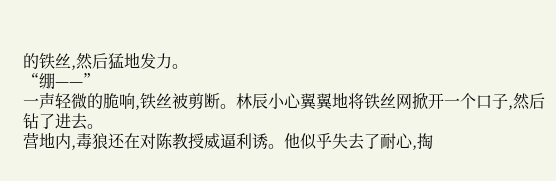的铁丝,然后猛地发力。
“绷——”
一声轻微的脆响,铁丝被剪断。林辰小心翼翼地将铁丝网掀开一个口子,然后钻了进去。
营地内,毒狼还在对陈教授威逼利诱。他似乎失去了耐心,掏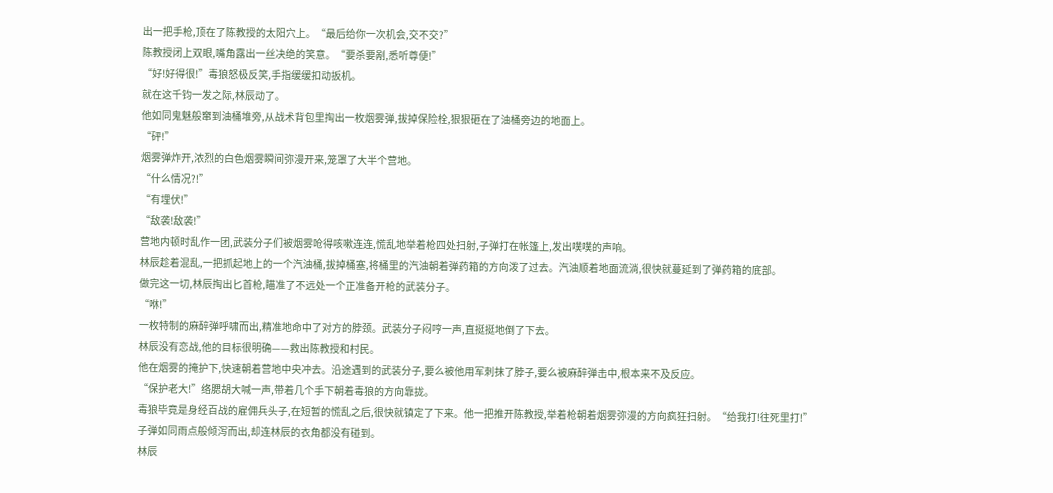出一把手枪,顶在了陈教授的太阳穴上。“最后给你一次机会,交不交?”
陈教授闭上双眼,嘴角露出一丝决绝的笑意。“要杀要剐,悉听尊便!”
“好!好得很!”毒狼怒极反笑,手指缓缓扣动扳机。
就在这千钧一发之际,林辰动了。
他如同鬼魅般窜到油桶堆旁,从战术背包里掏出一枚烟雾弹,拔掉保险栓,狠狠砸在了油桶旁边的地面上。
“砰!”
烟雾弹炸开,浓烈的白色烟雾瞬间弥漫开来,笼罩了大半个营地。
“什么情况?!”
“有埋伏!”
“敌袭!敌袭!”
营地内顿时乱作一团,武装分子们被烟雾呛得咳嗽连连,慌乱地举着枪四处扫射,子弹打在帐篷上,发出噗噗的声响。
林辰趁着混乱,一把抓起地上的一个汽油桶,拔掉桶塞,将桶里的汽油朝着弹药箱的方向泼了过去。汽油顺着地面流淌,很快就蔓延到了弹药箱的底部。
做完这一切,林辰掏出匕首枪,瞄准了不远处一个正准备开枪的武装分子。
“咻!”
一枚特制的麻醉弹呼啸而出,精准地命中了对方的脖颈。武装分子闷哼一声,直挺挺地倒了下去。
林辰没有恋战,他的目标很明确——救出陈教授和村民。
他在烟雾的掩护下,快速朝着营地中央冲去。沿途遇到的武装分子,要么被他用军刺抹了脖子,要么被麻醉弹击中,根本来不及反应。
“保护老大!”络腮胡大喊一声,带着几个手下朝着毒狼的方向靠拢。
毒狼毕竟是身经百战的雇佣兵头子,在短暂的慌乱之后,很快就镇定了下来。他一把推开陈教授,举着枪朝着烟雾弥漫的方向疯狂扫射。“给我打!往死里打!”
子弹如同雨点般倾泻而出,却连林辰的衣角都没有碰到。
林辰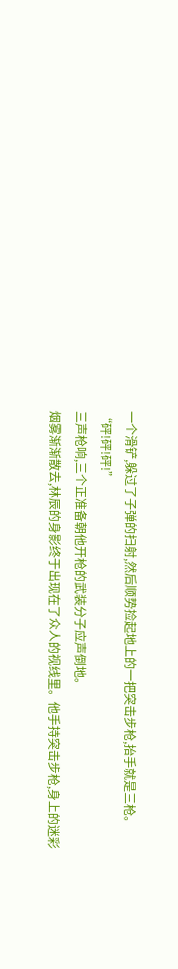一个滑铲,躲过了子弹的扫射,然后顺势捡起地上的一把突击步枪,抬手就是三枪。
“砰!砰!砰!”
三声枪响,三个正准备朝他开枪的武装分子应声倒地。
烟雾渐渐散去,林辰的身影终于出现在了众人的视线里。他手持突击步枪,身上的迷彩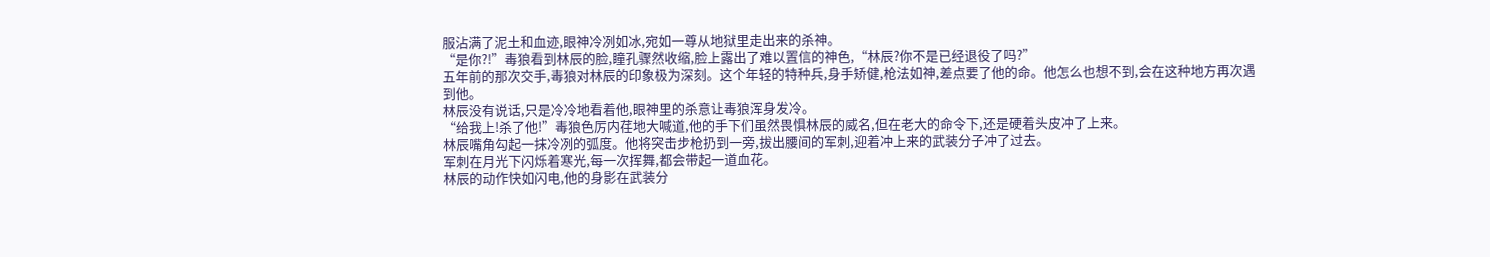服沾满了泥土和血迹,眼神冷冽如冰,宛如一尊从地狱里走出来的杀神。
“是你?!”毒狼看到林辰的脸,瞳孔骤然收缩,脸上露出了难以置信的神色,“林辰?你不是已经退役了吗?”
五年前的那次交手,毒狼对林辰的印象极为深刻。这个年轻的特种兵,身手矫健,枪法如神,差点要了他的命。他怎么也想不到,会在这种地方再次遇到他。
林辰没有说话,只是冷冷地看着他,眼神里的杀意让毒狼浑身发冷。
“给我上!杀了他!”毒狼色厉内荏地大喊道,他的手下们虽然畏惧林辰的威名,但在老大的命令下,还是硬着头皮冲了上来。
林辰嘴角勾起一抹冷冽的弧度。他将突击步枪扔到一旁,拔出腰间的军刺,迎着冲上来的武装分子冲了过去。
军刺在月光下闪烁着寒光,每一次挥舞,都会带起一道血花。
林辰的动作快如闪电,他的身影在武装分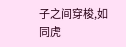子之间穿梭,如同虎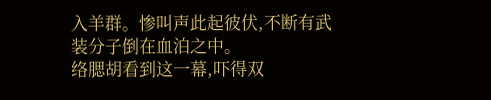入羊群。惨叫声此起彼伏,不断有武装分子倒在血泊之中。
络腮胡看到这一幕,吓得双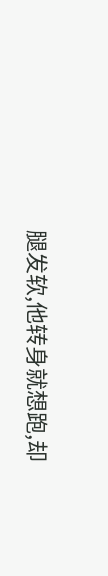腿发软,他转身就想跑,却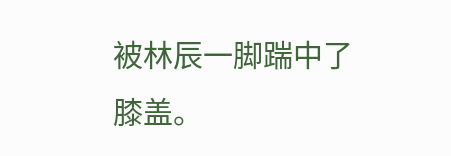被林辰一脚踹中了膝盖。